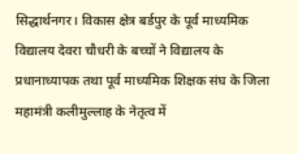सिद्धार्थनगर। विकास क्षेत्र बर्डपुर के पूर्व माध्यमिक विद्यालय देवरा चौधरी के बच्चों ने विद्यालय के प्रधानाध्यापक तथा पूर्व माध्यमिक शिक्षक संघ के जिला महामंत्री कलीमुल्लाह के नेतृत्व में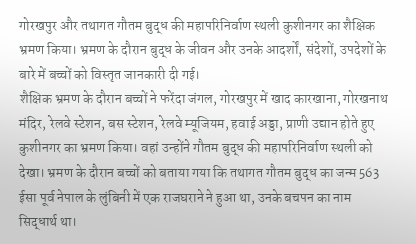गोरखपुर और तथागत गौतम बुद्ध की महापरिनिर्वाण स्थली कुशीनगर का शैक्षिक भ्रमण किया। भ्रमण के दौरान बुद्ध के जीवन और उनके आदर्शों, संदेशों, उपदेशों के बारे में बच्चों को विस्तृत जानकारी दी गई।
शैक्षिक भ्रमण के दौरान बच्चों ने फरेंदा जंगल, गोरखपुर में खाद कारखाना, गोरखनाथ मंदिर, रेलवे स्टेशन, बस स्टेशन, रेलवे म्यूजियम, हवाई अड्डा, प्राणी उद्यान होते हुए कुशीनगर का भ्रमण किया। वहां उन्होंने गौतम बुद्ध की महापरिनिर्वाण स्थली को देखा। भ्रमण के दौरान बच्चों को बताया गया कि तथागत गौतम बुद्ध का जन्म 563 ईसा पूर्व नेपाल के लुंबिनी में एक राजघराने ने हुआ था, उनके बचपन का नाम सिद्धार्थ था।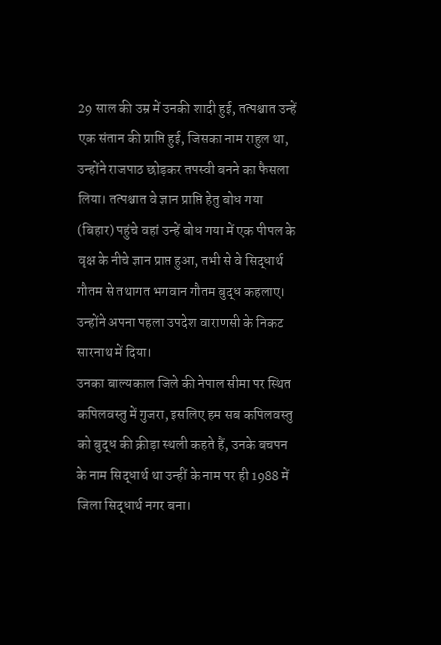29 साल की उम्र में उनकी शादी हुई, तत्पश्चात उन्हें एक संतान की प्राप्ति हुई, जिसका नाम राहुल था, उन्होंने राजपाठ छोड़कर तपस्वी बनने का फैसला लिया। तत्पश्चात वे ज्ञान प्राप्ति हेतु बोध गया (बिहार) पहुंचे वहां उन्हें बोध गया में एक पीपल के वृक्ष के नीचे ज्ञान प्राप्त हुआ, तभी से वे सिद्धार्थ गौतम से तथागत भगवान गौतम बुद्ध कहलाए। उन्होंने अपना पहला उपदेश वाराणसी के निकट सारनाथ में दिया।
उनका बाल्यकाल जिले की नेपाल सीमा पर स्थित कपिलवस्तु में गुजरा, इसलिए हम सब कपिलवस्तु को बुद्ध की क्रीड़ा स्थली कहते हैं, उनके बचपन के नाम सिद्धार्थ था उन्हीं के नाम पर ही 1988 में जिला सिद्धार्थ नगर बना।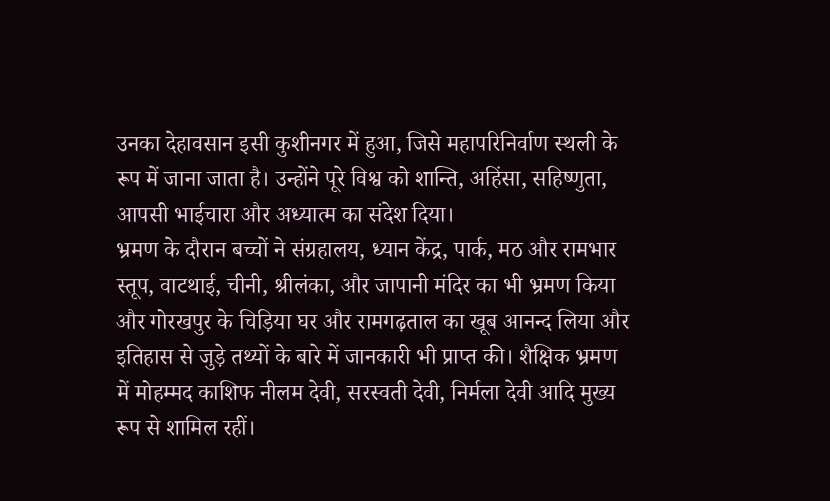उनका देहावसान इसी कुशीनगर में हुआ, जिसे महापरिनिर्वाण स्थली के रूप में जाना जाता है। उन्होंने पूरे विश्व को शान्ति, अहिंसा, सहिष्णुता, आपसी भाईचारा और अध्यात्म का संदेश दिया।
भ्रमण के दौरान बच्चों ने संग्रहालय, ध्यान केंद्र, पार्क, मठ और रामभार स्तूप, वाटथाई, चीनी, श्रीलंका, और जापानी मंदिर का भी भ्रमण किया और गोरखपुर के चिड़िया घर और रामगढ़ताल का खूब आनन्द लिया और इतिहास से जुड़े तथ्यों के बारे में जानकारी भी प्राप्त की। शैक्षिक भ्रमण में मोहम्मद काशिफ नीलम देवी, सरस्वती देवी, निर्मला देवी आदि मुख्य रूप से शामिल रहीं।